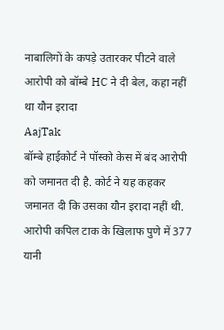नाबालिगों के कपड़े उतारकर पीटने वाले आरोपी को बॉम्बे HC ने दी बेल, कहा नहीं था यौन इरादा
AajTak
बॉम्बे हाईकोर्ट ने पॉस्को केस में बंद आरोपी को जमानत दी है. कोर्ट ने यह कहकर जमानत दी कि उसका यौन इरादा नहीं थी. आरोपी कपिल टाक के खिलाफ पुणे में 377 यानी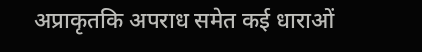अप्राकृतकि अपराध समेत कई धाराओं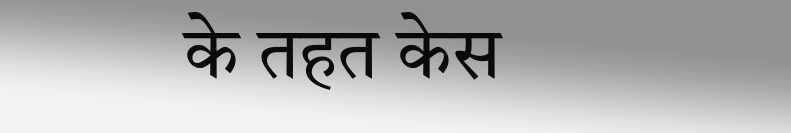के तहत केस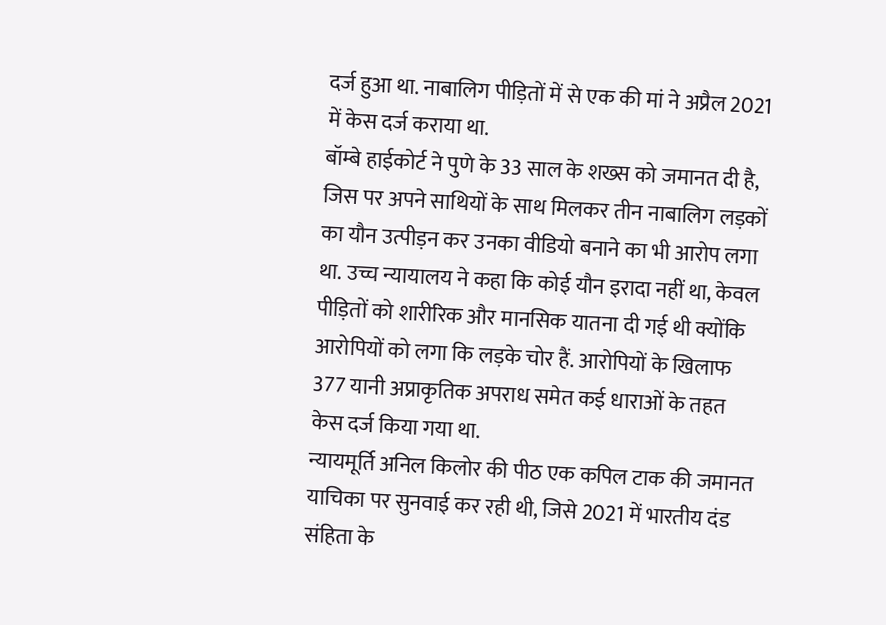दर्ज हुआ था. नाबालिग पीड़ितों में से एक की मां ने अप्रैल 2021 में केस दर्ज कराया था.
बॉम्बे हाईकोर्ट ने पुणे के 33 साल के शख्स को जमानत दी है, जिस पर अपने साथियों के साथ मिलकर तीन नाबालिग लड़कों का यौन उत्पीड़न कर उनका वीडियो बनाने का भी आरोप लगा था. उच्च न्यायालय ने कहा कि कोई यौन इरादा नहीं था, केवल पीड़ितों को शारीरिक और मानसिक यातना दी गई थी क्योंकि आरोपियों को लगा कि लड़के चोर हैं. आरोपियों के खिलाफ 377 यानी अप्राकृतिक अपराध समेत कई धाराओं के तहत केस दर्ज किया गया था.
न्यायमूर्ति अनिल किलोर की पीठ एक कपिल टाक की जमानत याचिका पर सुनवाई कर रही थी, जिसे 2021 में भारतीय दंड संहिता के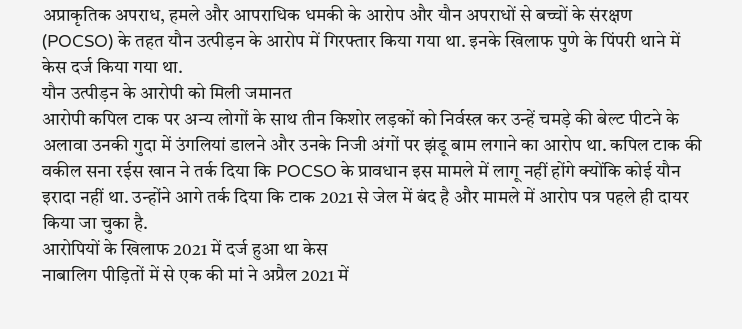अप्राकृतिक अपराध, हमले और आपराधिक धमकी के आरोप और यौन अपराधों से बच्चों के संरक्षण (POCSO) के तहत यौन उत्पीड़न के आरोप में गिरफ्तार किया गया था. इनके खिलाफ पुणे के पिंपरी थाने में केस दर्ज किया गया था.
यौन उत्पीड़न के आरोपी को मिली जमानत
आरोपी कपिल टाक पर अन्य लोगों के साथ तीन किशोर लड़कों को निर्वस्त्र कर उन्हें चमड़े की बेल्ट पीटने के अलावा उनकी गुदा में उंगलियां डालने और उनके निजी अंगों पर झंडू बाम लगाने का आरोप था. कपिल टाक की वकील सना रईस खान ने तर्क दिया कि POCSO के प्रावधान इस मामले में लागू नहीं होंगे क्योंकि कोई यौन इरादा नहीं था. उन्होंने आगे तर्क दिया कि टाक 2021 से जेल में बंद है और मामले में आरोप पत्र पहले ही दायर किया जा चुका है.
आरोपियों के खिलाफ 2021 में दर्ज हुआ था केस
नाबालिग पीड़ितों में से एक की मां ने अप्रैल 2021 में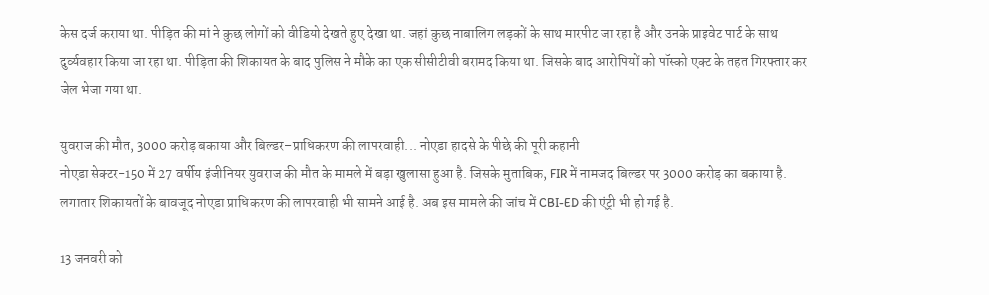केस दर्ज कराया था. पीड़ित की मां ने कुछ लोगों को वीडियो देखते हुए देखा था. जहां कुछ नाबालिग लड़कों के साथ मारपीट जा रहा है और उनके प्राइवेट पार्ट के साथ दुर्व्यवहार किया जा रहा था. पीड़िता की शिकायत के बाद पुलिस ने मौके का एक सीसीटीवी बरामद किया था. जिसके बाद आरोपियों को पॉस्को एक्ट के तहत गिरफ्तार कर जेल भेजा गया था.

युवराज की मौत, 3000 करोड़ बकाया और बिल्डर–प्राधिकरण की लापरवाही... नोएडा हादसे के पीछे की पूरी कहानी
नोएडा सेक्टर-150 में 27 वर्षीय इंजीनियर युवराज की मौत के मामले में बड़ा खुलासा हुआ है. जिसके मुताबिक, FIR में नामजद बिल्डर पर 3000 करोड़ का बकाया है. लगातार शिकायतों के बावजूद नोएडा प्राधिकरण की लापरवाही भी सामने आई है. अब इस मामले की जांच में CBI-ED की एंट्री भी हो गई है.

13 जनवरी को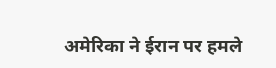अमेरिका ने ईरान पर हमले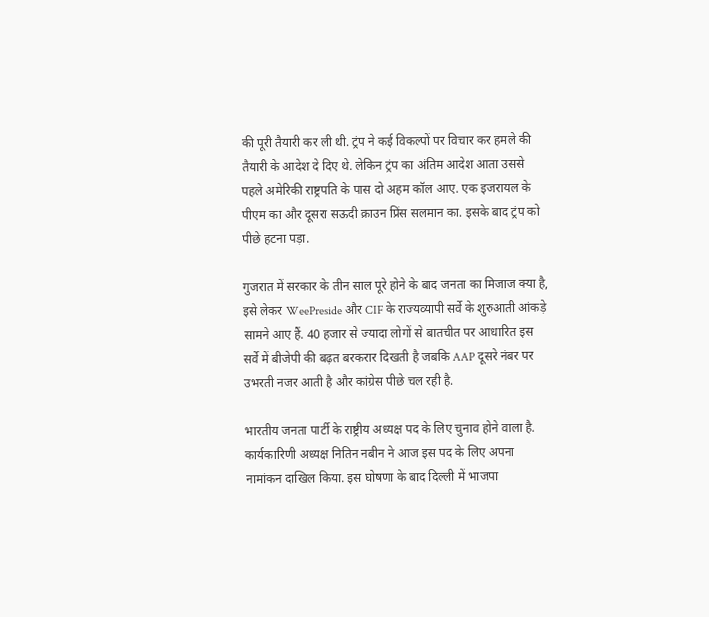की पूरी तैयारी कर ली थी. ट्रंप ने कई विकल्पों पर विचार कर हमले की तैयारी के आदेश दे दिए थे. लेकिन ट्रंप का अंतिम आदेश आता उससे पहले अमेरिकी राष्ट्रपति के पास दो अहम कॉल आए. एक इजरायल के पीएम का और दूसरा सऊदी क्राउन प्रिंस सलमान का. इसके बाद ट्रंप को पीछे हटना पड़ा.

गुजरात में सरकार के तीन साल पूरे होने के बाद जनता का मिजाज क्या है, इसे लेकर WeePreside और CIF के राज्यव्यापी सर्वे के शुरुआती आंकड़े सामने आए हैं. 40 हजार से ज्यादा लोगों से बातचीत पर आधारित इस सर्वे में बीजेपी की बढ़त बरकरार दिखती है जबकि AAP दूसरे नंबर पर उभरती नजर आती है और कांग्रेस पीछे चल रही है.

भारतीय जनता पार्टी के राष्ट्रीय अध्यक्ष पद के लिए चुनाव होने वाला है. कार्यकारिणी अध्यक्ष नितिन नबीन ने आज इस पद के लिए अपना नामांकन दाखिल किया. इस घोषणा के बाद दिल्ली में भाजपा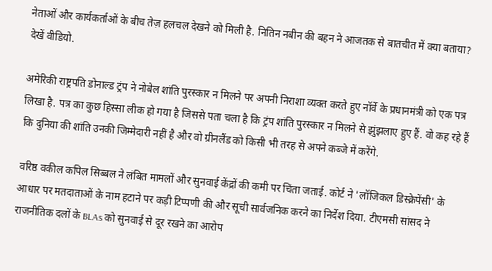नेताओं और कार्यकर्ताओं के बीच तेज़ हलचल देखने को मिली है. नितिन नबीन की बहन ने आजतक से बातचीत में क्या बताया? देखें वीडियो.

अमेरिकी राष्ट्रपति डोनाल्ड ट्रंप ने नोबेल शांति पुरस्कार न मिलने पर अपनी निराशा व्यक्त करते हुए नॉर्वे के प्रधानमंत्री को एक पत्र लिखा है. पत्र का कुछ हिस्सा लीक हो गया है जिससे पता चला है कि ट्रंप शांति पुरस्कार न मिलने से झुंझलाए हुए हैं. वो कह रहे हैं कि दुनिया की शांति उनकी जिम्मेदारी नहीं है और वो ग्रीनलैंड को किसी भी तरह से अपने कब्जे में करेंगे.

वरिष्ठ वकील कपिल सिब्बल ने लंबित मामलों और सुनवाई केंद्रों की कमी पर चिंता जताई. कोर्ट ने 'लॉजिकल डिस्क्रेपेंसी' के आधार पर मतदाताओं के नाम हटाने पर कड़ी टिप्पणी की और सूची सार्वजनिक करने का निर्देश दिया. टीएमसी सांसद ने राजनीतिक दलों के BLAs को सुनवाई से दूर रखने का आरोप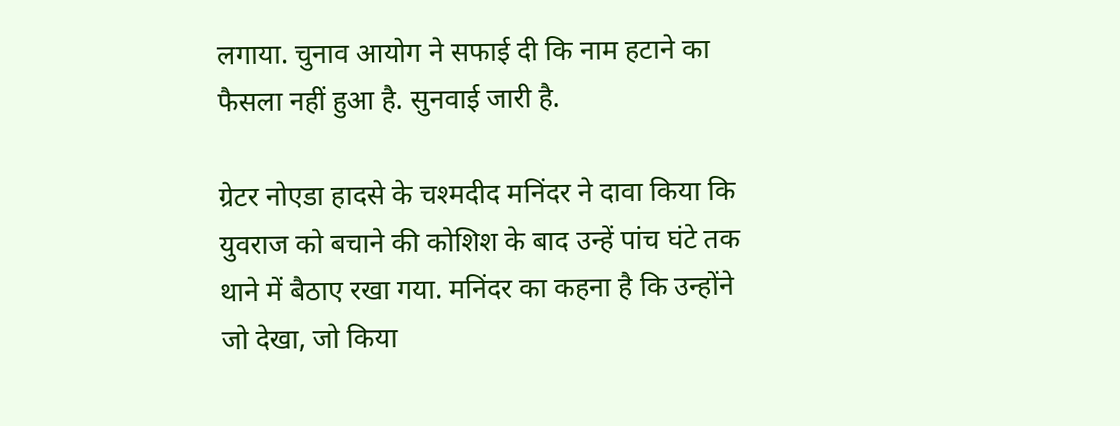लगाया. चुनाव आयोग ने सफाई दी कि नाम हटाने का फैसला नहीं हुआ है. सुनवाई जारी है.

ग्रेटर नोएडा हादसे के चश्मदीद मनिंदर ने दावा किया कि युवराज को बचाने की कोशिश के बाद उन्हें पांच घंटे तक थाने में बैठाए रखा गया. मनिंदर का कहना है कि उन्होंने जो देखा, जो किया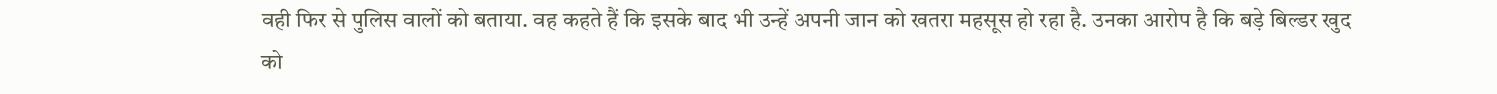वही फिर से पुलिस वालों को बताया. वह कहते हैं कि इसके बाद भी उन्हें अपनी जान को खतरा महसूस हो रहा है. उनका आरोप है कि बड़े बिल्डर खुद को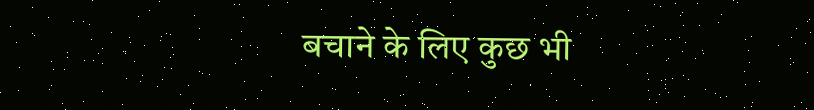बचाने के लिए कुछ भी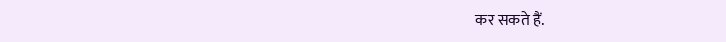कर सकते हैं.